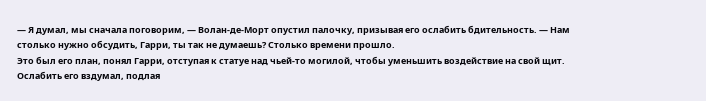— Я думал, мы сначала поговорим, — Волан-де-Морт опустил палочку, призывая его ослабить бдительность. — Нам столько нужно обсудить, Гарри, ты так не думаешь? Столько времени прошло.
Это был его план, понял Гарри, отступая к статуе над чьей-то могилой, чтобы уменьшить воздействие на свой щит. Ослабить его вздумал, подлая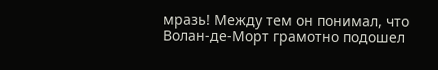мразь! Между тем он понимал, что Волан-де-Морт грамотно подошел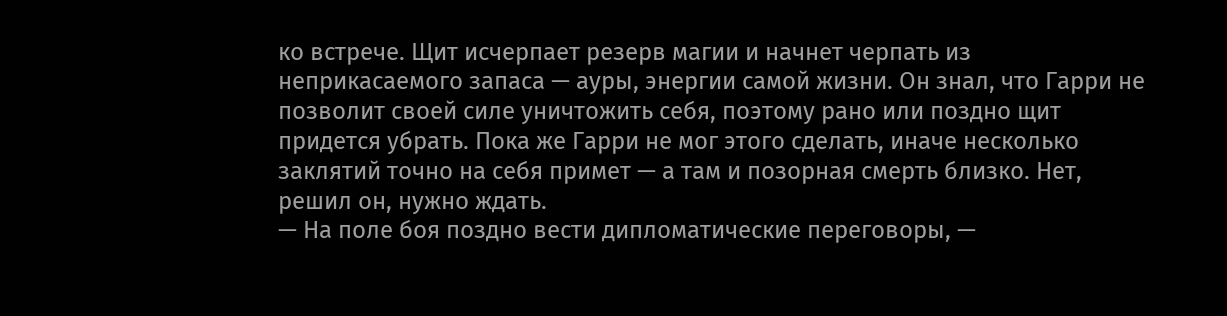ко встрече. Щит исчерпает резерв магии и начнет черпать из неприкасаемого запаса — ауры, энергии самой жизни. Он знал, что Гарри не позволит своей силе уничтожить себя, поэтому рано или поздно щит придется убрать. Пока же Гарри не мог этого сделать, иначе несколько заклятий точно на себя примет — а там и позорная смерть близко. Нет, решил он, нужно ждать.
— На поле боя поздно вести дипломатические переговоры, —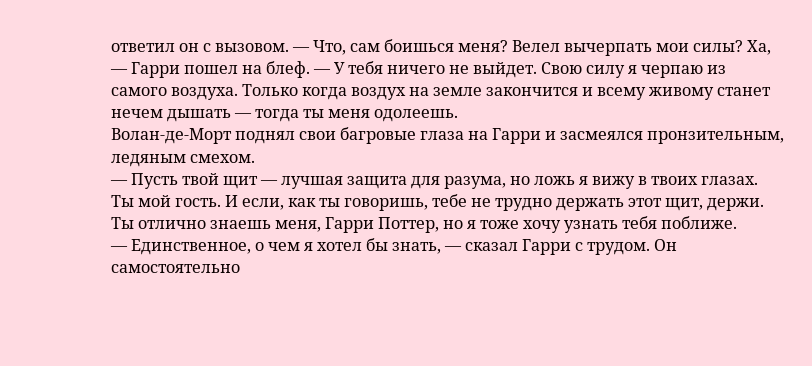ответил он с вызовом. — Что, сам боишься меня? Велел вычерпать мои силы? Ха, — Гарри пошел на блеф. — У тебя ничего не выйдет. Свою силу я черпаю из самого воздуха. Только когда воздух на земле закончится и всему живому станет нечем дышать — тогда ты меня одолеешь.
Волан-де-Морт поднял свои багровые глаза на Гарри и засмеялся пронзительным, ледяным смехом.
— Пусть твой щит — лучшая защита для разума, но ложь я вижу в твоих глазах. Ты мой гость. И если, как ты говоришь, тебе не трудно держать этот щит, держи. Ты отлично знаешь меня, Гарри Поттер, но я тоже хочу узнать тебя поближе.
— Единственное, о чем я хотел бы знать, — сказал Гарри с трудом. Он самостоятельно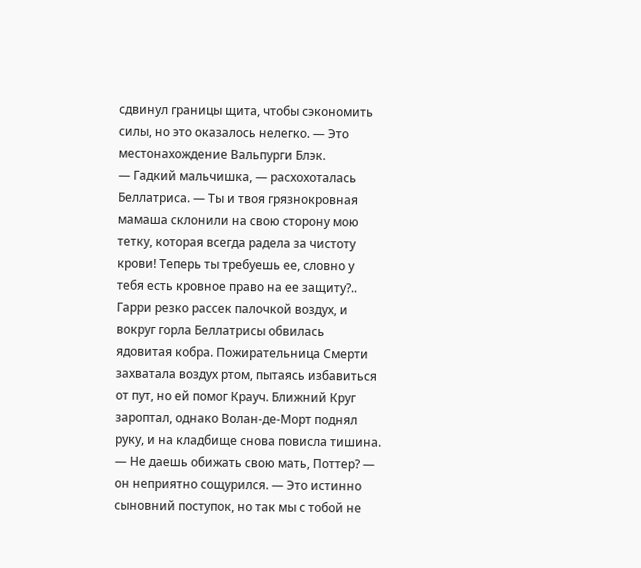сдвинул границы щита, чтобы сэкономить силы, но это оказалось нелегко. — Это местонахождение Вальпурги Блэк.
— Гадкий мальчишка, — расхохоталась Беллатриса. — Ты и твоя грязнокровная мамаша склонили на свою сторону мою тетку, которая всегда радела за чистоту крови! Теперь ты требуешь ее, словно у тебя есть кровное право на ее защиту?..
Гарри резко рассек палочкой воздух, и вокруг горла Беллатрисы обвилась ядовитая кобра. Пожирательница Смерти захватала воздух ртом, пытаясь избавиться от пут, но ей помог Крауч. Ближний Круг зароптал, однако Волан-де-Морт поднял руку, и на кладбище снова повисла тишина.
— Не даешь обижать свою мать, Поттер? — он неприятно сощурился. — Это истинно сыновний поступок, но так мы с тобой не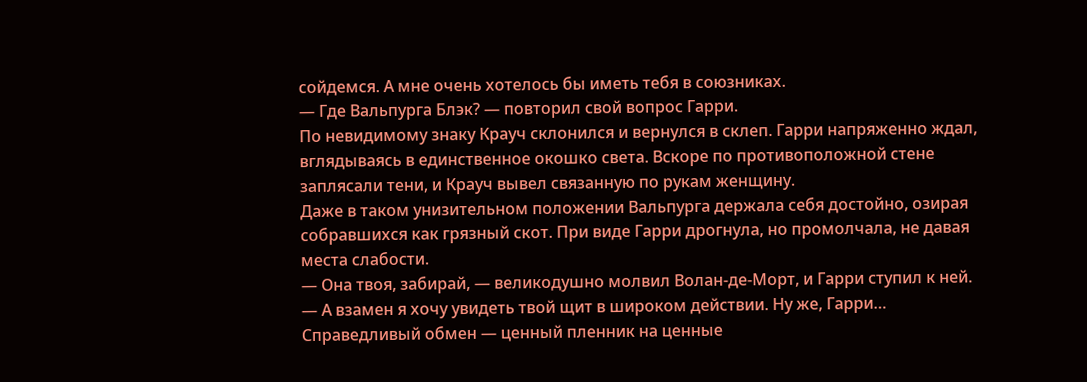сойдемся. А мне очень хотелось бы иметь тебя в союзниках.
— Где Вальпурга Блэк? — повторил свой вопрос Гарри.
По невидимому знаку Крауч склонился и вернулся в склеп. Гарри напряженно ждал, вглядываясь в единственное окошко света. Вскоре по противоположной стене заплясали тени, и Крауч вывел связанную по рукам женщину.
Даже в таком унизительном положении Вальпурга держала себя достойно, озирая собравшихся как грязный скот. При виде Гарри дрогнула, но промолчала, не давая места слабости.
— Она твоя, забирай, — великодушно молвил Волан-де-Морт, и Гарри ступил к ней. — А взамен я хочу увидеть твой щит в широком действии. Ну же, Гарри… Справедливый обмен — ценный пленник на ценные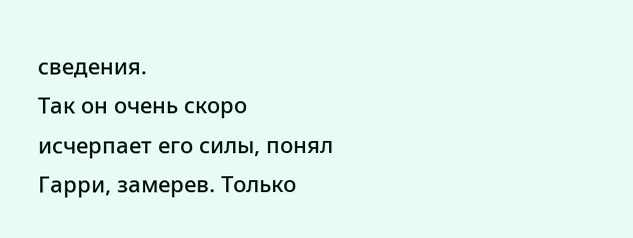сведения.
Так он очень скоро исчерпает его силы, понял Гарри, замерев. Только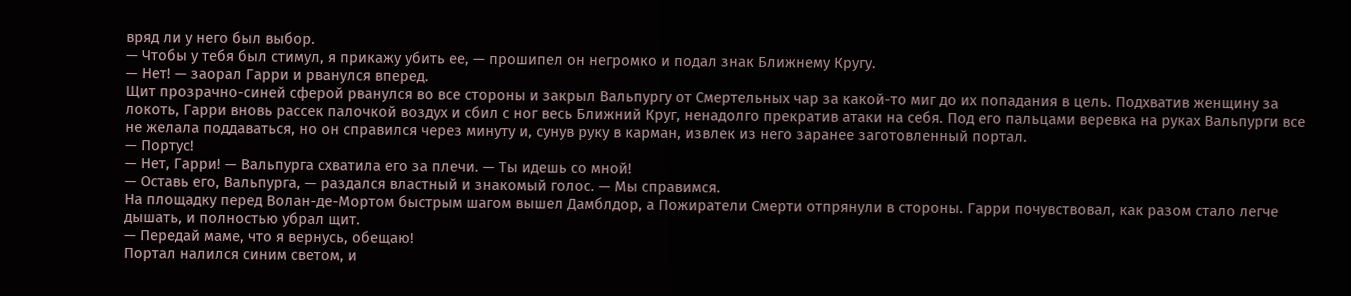вряд ли у него был выбор.
— Чтобы у тебя был стимул, я прикажу убить ее, — прошипел он негромко и подал знак Ближнему Кругу.
— Нет! — заорал Гарри и рванулся вперед.
Щит прозрачно-синей сферой рванулся во все стороны и закрыл Вальпургу от Смертельных чар за какой-то миг до их попадания в цель. Подхватив женщину за локоть, Гарри вновь рассек палочкой воздух и сбил с ног весь Ближний Круг, ненадолго прекратив атаки на себя. Под его пальцами веревка на руках Вальпурги все не желала поддаваться, но он справился через минуту и, сунув руку в карман, извлек из него заранее заготовленный портал.
— Портус!
— Нет, Гарри! — Вальпурга схватила его за плечи. — Ты идешь со мной!
— Оставь его, Вальпурга, — раздался властный и знакомый голос. — Мы справимся.
На площадку перед Волан-де-Мортом быстрым шагом вышел Дамблдор, а Пожиратели Смерти отпрянули в стороны. Гарри почувствовал, как разом стало легче дышать, и полностью убрал щит.
— Передай маме, что я вернусь, обещаю!
Портал налился синим светом, и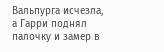Вальпурга исчезла, а Гарри поднял палочку и замер в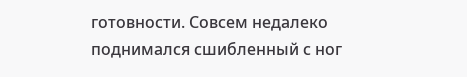готовности. Совсем недалеко поднимался сшибленный с ног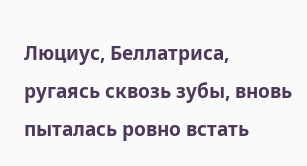Люциус, Беллатриса, ругаясь сквозь зубы, вновь пыталась ровно встать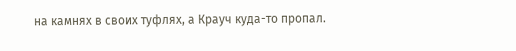на камнях в своих туфлях, а Крауч куда-то пропал.